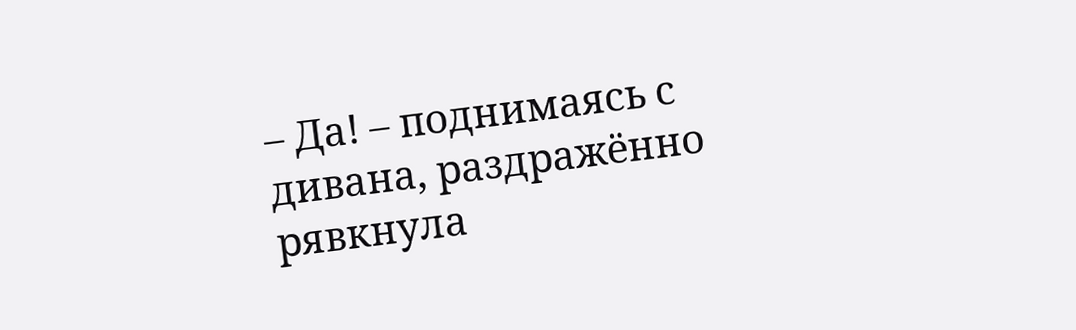– Да! – поднимаясь с дивана, раздражённо рявкнула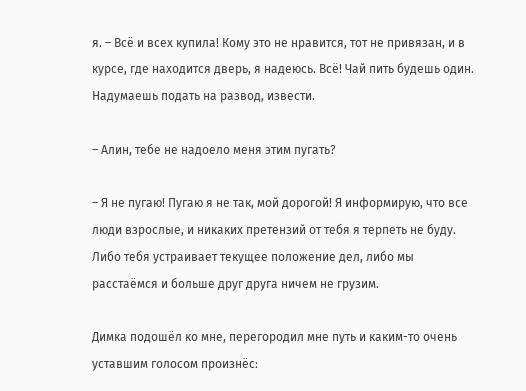я. – Всё и всех купила! Кому это не нравится, тот не привязан, и в курсе, где находится дверь, я надеюсь. Всё! Чай пить будешь один. Надумаешь подать на развод, извести.

– Алин, тебе не надоело меня этим пугать?

– Я не пугаю! Пугаю я не так, мой дорогой! Я информирую, что все люди взрослые, и никаких претензий от тебя я терпеть не буду. Либо тебя устраивает текущее положение дел, либо мы расстаёмся и больше друг друга ничем не грузим.

Димка подошёл ко мне, перегородил мне путь и каким-то очень уставшим голосом произнёс: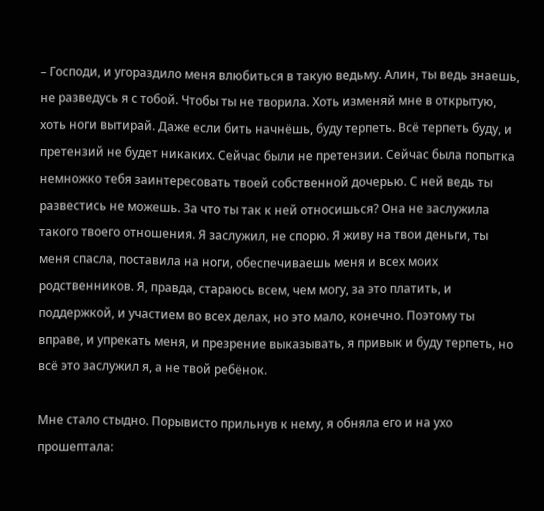– Господи, и угораздило меня влюбиться в такую ведьму. Алин, ты ведь знаешь, не разведусь я с тобой. Чтобы ты не творила. Хоть изменяй мне в открытую, хоть ноги вытирай. Даже если бить начнёшь, буду терпеть. Всё терпеть буду, и претензий не будет никаких. Сейчас были не претензии. Сейчас была попытка немножко тебя заинтересовать твоей собственной дочерью. С ней ведь ты развестись не можешь. За что ты так к ней относишься? Она не заслужила такого твоего отношения. Я заслужил, не спорю. Я живу на твои деньги, ты меня спасла, поставила на ноги, обеспечиваешь меня и всех моих родственников. Я, правда, стараюсь всем, чем могу, за это платить, и поддержкой, и участием во всех делах, но это мало, конечно. Поэтому ты вправе, и упрекать меня, и презрение выказывать, я привык и буду терпеть, но всё это заслужил я, а не твой ребёнок.

Мне стало стыдно. Порывисто прильнув к нему, я обняла его и на ухо прошептала: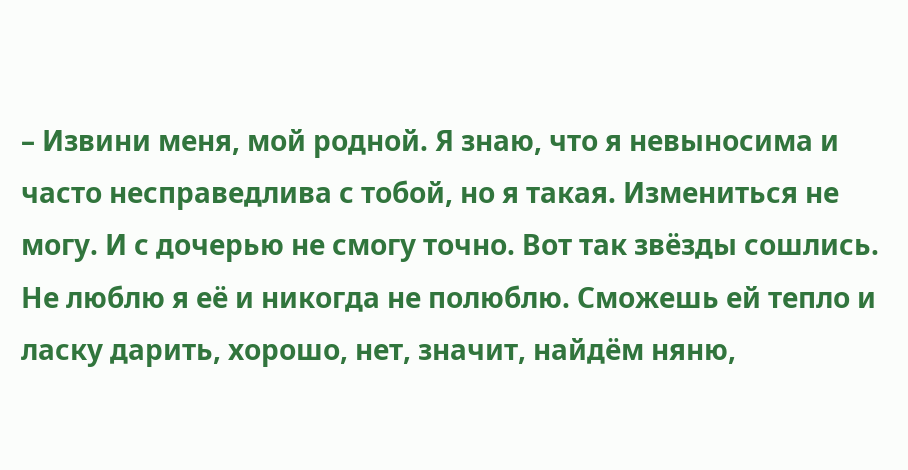– Извини меня, мой родной. Я знаю, что я невыносима и часто несправедлива с тобой, но я такая. Измениться не могу. И с дочерью не смогу точно. Вот так звёзды сошлись. Не люблю я её и никогда не полюблю. Сможешь ей тепло и ласку дарить, хорошо, нет, значит, найдём няню,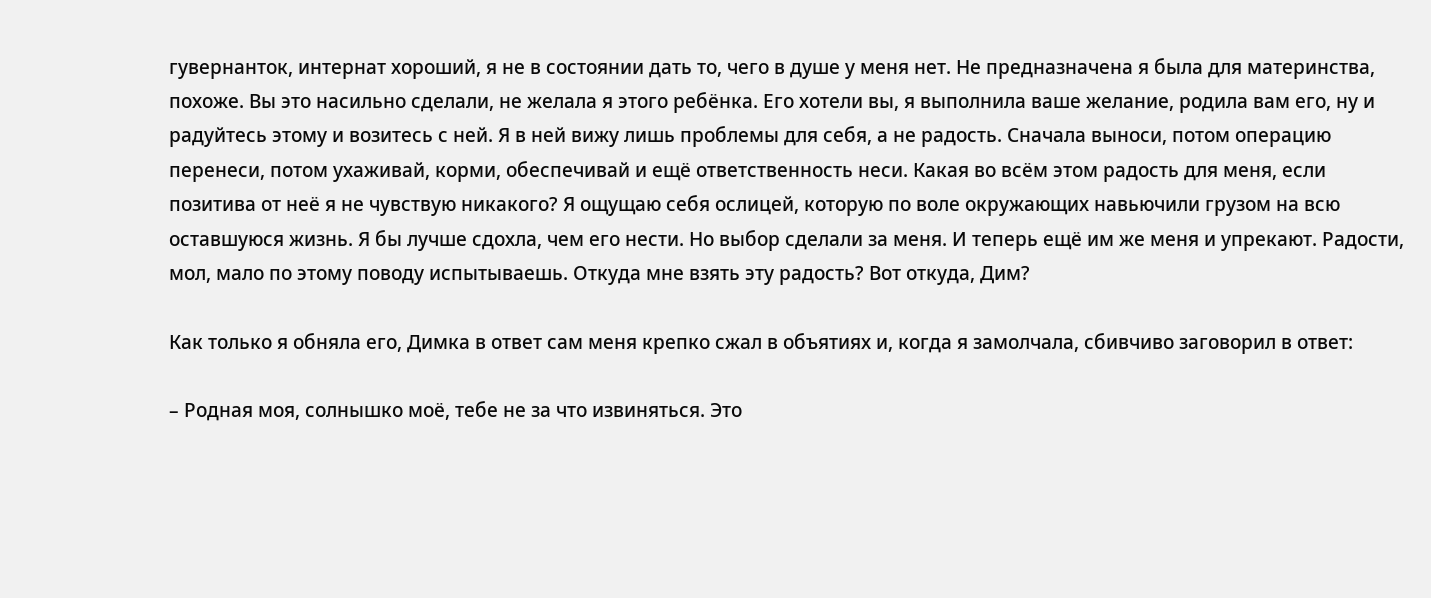гувернанток, интернат хороший, я не в состоянии дать то, чего в душе у меня нет. Не предназначена я была для материнства, похоже. Вы это насильно сделали, не желала я этого ребёнка. Его хотели вы, я выполнила ваше желание, родила вам его, ну и радуйтесь этому и возитесь с ней. Я в ней вижу лишь проблемы для себя, а не радость. Сначала выноси, потом операцию перенеси, потом ухаживай, корми, обеспечивай и ещё ответственность неси. Какая во всём этом радость для меня, если позитива от неё я не чувствую никакого? Я ощущаю себя ослицей, которую по воле окружающих навьючили грузом на всю оставшуюся жизнь. Я бы лучше сдохла, чем его нести. Но выбор сделали за меня. И теперь ещё им же меня и упрекают. Радости, мол, мало по этому поводу испытываешь. Откуда мне взять эту радость? Вот откуда, Дим?

Как только я обняла его, Димка в ответ сам меня крепко сжал в объятиях и, когда я замолчала, сбивчиво заговорил в ответ:

– Родная моя, солнышко моё, тебе не за что извиняться. Это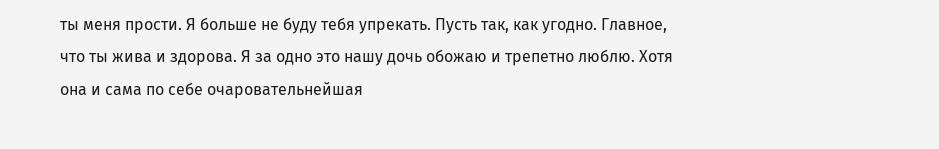ты меня прости. Я больше не буду тебя упрекать. Пусть так, как угодно. Главное, что ты жива и здорова. Я за одно это нашу дочь обожаю и трепетно люблю. Хотя она и сама по себе очаровательнейшая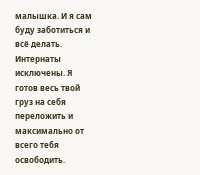малышка. И я сам буду заботиться и всё делать. Интернаты исключены. Я готов весь твой груз на себя переложить и максимально от всего тебя освободить.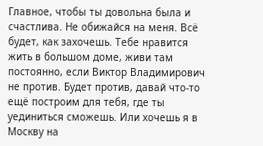Главное, чтобы ты довольна была и счастлива. Не обижайся на меня. Всё будет, как захочешь. Тебе нравится жить в большом доме, живи там постоянно, если Виктор Владимирович не против. Будет против, давай что-то ещё построим для тебя, где ты уединиться сможешь. Или хочешь я в Москву на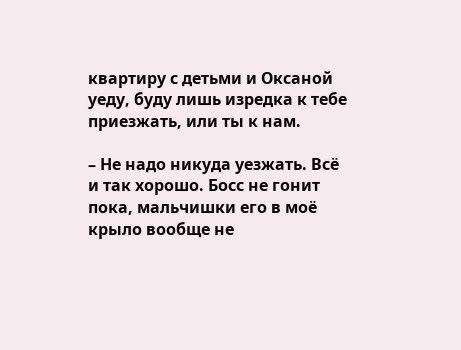квартиру с детьми и Оксаной уеду, буду лишь изредка к тебе приезжать, или ты к нам.

– Не надо никуда уезжать. Всё и так хорошо. Босс не гонит пока, мальчишки его в моё крыло вообще не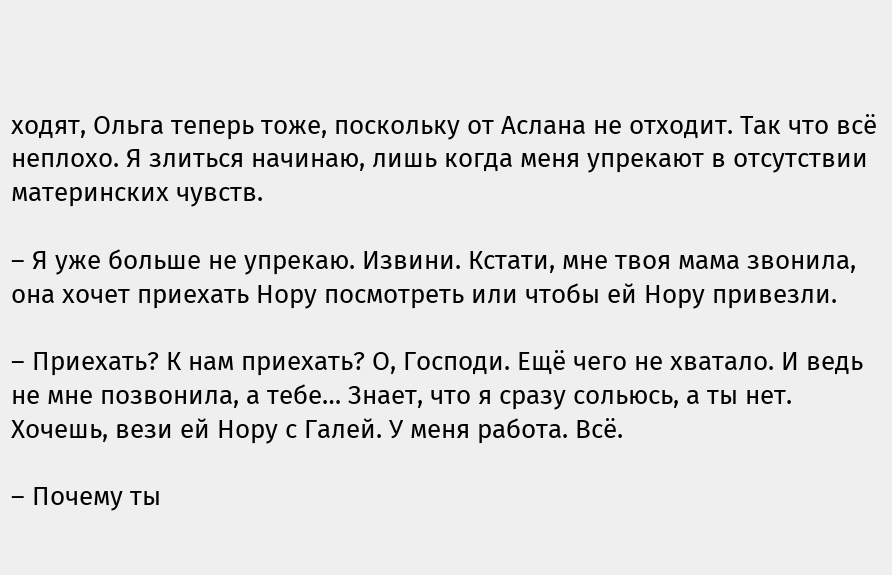ходят, Ольга теперь тоже, поскольку от Аслана не отходит. Так что всё неплохо. Я злиться начинаю, лишь когда меня упрекают в отсутствии материнских чувств.

– Я уже больше не упрекаю. Извини. Кстати, мне твоя мама звонила, она хочет приехать Нору посмотреть или чтобы ей Нору привезли.

– Приехать? К нам приехать? О, Господи. Ещё чего не хватало. И ведь не мне позвонила, а тебе… Знает, что я сразу сольюсь, а ты нет. Хочешь, вези ей Нору с Галей. У меня работа. Всё.

– Почему ты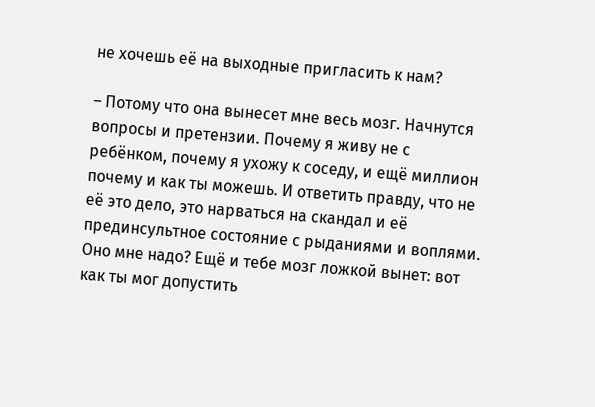не хочешь её на выходные пригласить к нам?

– Потому что она вынесет мне весь мозг. Начнутся вопросы и претензии. Почему я живу не с ребёнком, почему я ухожу к соседу, и ещё миллион почему и как ты можешь. И ответить правду, что не её это дело, это нарваться на скандал и её прединсультное состояние с рыданиями и воплями. Оно мне надо? Ещё и тебе мозг ложкой вынет: вот как ты мог допустить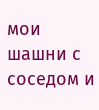мои шашни с соседом и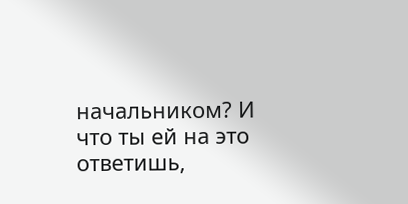начальником? И что ты ей на это ответишь,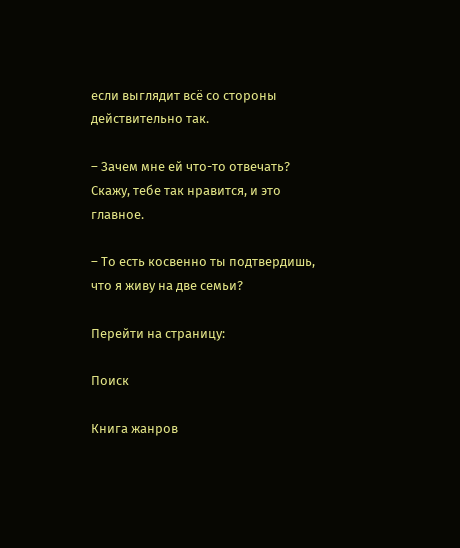если выглядит всё со стороны действительно так.

– Зачем мне ей что-то отвечать? Скажу, тебе так нравится, и это главное.

– То есть косвенно ты подтвердишь, что я живу на две семьи?

Перейти на страницу:

Поиск

Книга жанров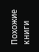Похожие книги